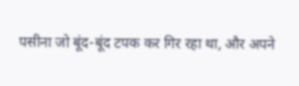पसीना जो बूंद-बूंद टपक कर गिर रहा था, और अपने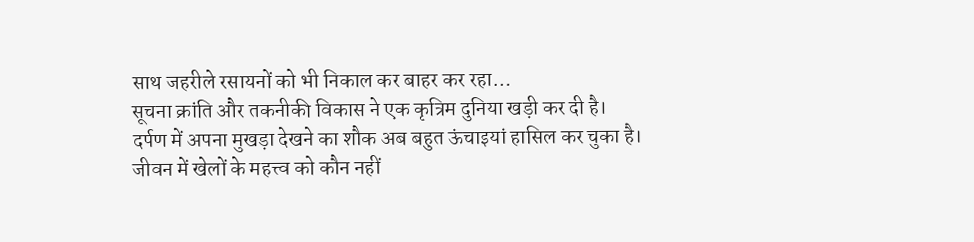साथ जहरीले रसायनों को भी निकाल कर बाहर कर रहा…
सूचना क्रांति और तकनीकी विकास ने एक कृत्रिम दुनिया खड़ी कर दी है।
दर्पण में अपना मुखड़ा देखने का शौक अब बहुत ऊंचाइयां हासिल कर चुका है।
जीवन में खेलों के महत्त्व को कौन नहीं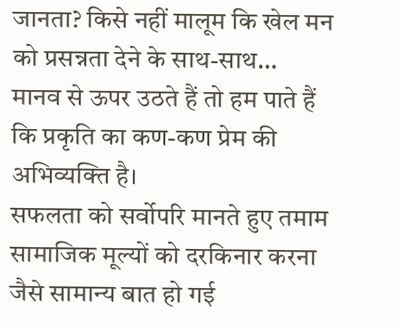जानता? किसे नहीं मालूम कि खेल मन को प्रसन्नता देने के साथ-साथ…
मानव से ऊपर उठते हैं तो हम पाते हैं कि प्रकृति का कण-कण प्रेम की अभिव्यक्ति है।
सफलता को सर्वोपरि मानते हुए तमाम सामाजिक मूल्यों को दरकिनार करना जैसे सामान्य बात हो गई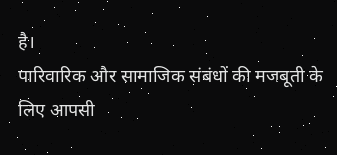है।
पारिवारिक और सामाजिक संबंधों की मजबूती के लिए आपसी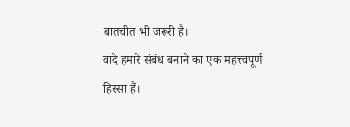बातचीत भी जरूरी है।
वादे हमारे संबंध बनाने का एक महत्त्वपूर्ण हिस्सा हैं।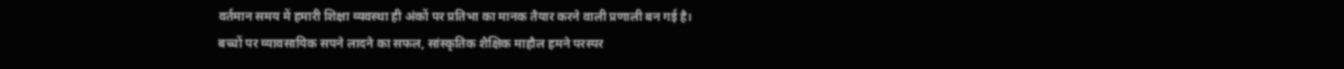वर्तमान समय में हमारी शिक्षा व्यवस्था ही अंकों पर प्रतिभा का मानक तैयार करने वाली प्रणाली बन गई है।
बच्चों पर व्यावसायिक सपने लादने का सफल, सांस्कृतिक शैक्षिक माहौल हमने परस्पर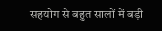सहयोग से बहुत सालों में बड़ी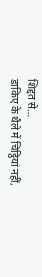शिद्दत से…
डाकिए के थैले में चिट्ठियां नहीं,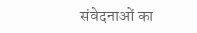संवेदनाओं का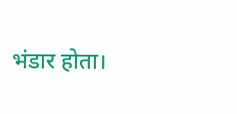भंडार होता।